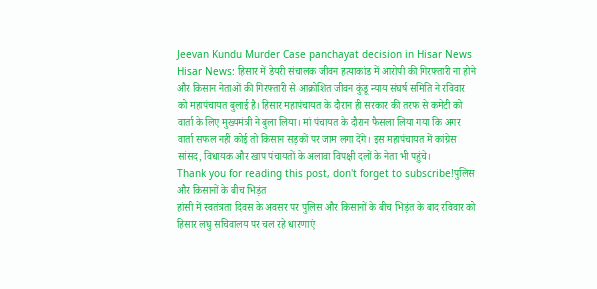Jeevan Kundu Murder Case panchayat decision in Hisar News
Hisar News: हिसार में डेयरी संचालक जीवन हत्याकांड में आरोपी की गिरफ्तारी ना होने और किसान नेताओं की गिरफ्तारी से आक्रोशित जीवन कुंडू न्याय संघर्ष समिति ने रविवार को महापंचायत बुलाई है। हिसार महापंचायत के दौरान ही सरकार की तरफ से कमेटी को वार्ता के लिए मुख्यमंत्री ने बुला लिया। मां पंचायत के दौरान फैसला लिया गया कि अगर वार्ता सफल नहीं कोई तो किसान सड़कों पर जाम लगा देंगे। इस महापंचायत में कांग्रेस सांसद, विधायक और खाप पंचायतों के अलावा विपक्षी दलों के नेता भी पहुंचे।
Thank you for reading this post, don't forget to subscribe!पुलिस और किसानों के बीच भिड़ंत
हांसी में स्वतंत्रता दिवस के अवसर पर पुलिस और किसानों के बीच भिड़ंत के बाद रविवार को हिसार लघु सचिवालय पर चल रहे धारणाएं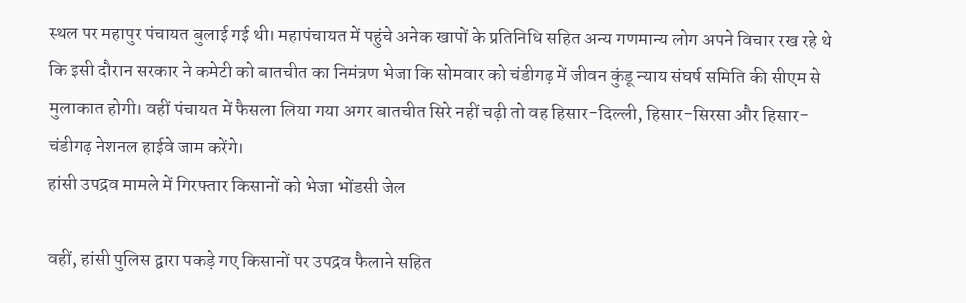स्थल पर महापुर पंचायत बुलाई गई थी। महापंचायत में पहुंचे अनेक खापों के प्रतिनिधि सहित अन्य गणमान्य लोग अपने विचार रख रहे थे कि इसी दौरान सरकार ने कमेटी को बातचीत का निमंत्रण भेजा कि सोमवार को चंडीगढ़ में जीवन कुंडू न्याय संघर्ष समिति की सीएम से मुलाकात होगी। वहीं पंचायत में फैसला लिया गया अगर बातचीत सिरे नहीं चढ़ी तो वह हिसार-दिल्ली, हिसार-सिरसा और हिसार-चंडीगढ़ नेशनल हाईवे जाम करेंगे।
हांसी उपद्रव मामले में गिरफ्तार किसानों को भेजा भोंडसी जेल

वहीं, हांसी पुलिस द्वारा पकड़े गए किसानों पर उपद्रव फैलाने सहित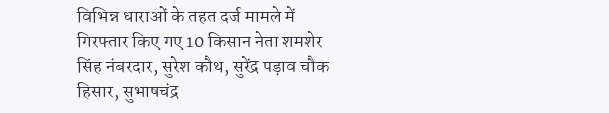विभिन्न धाराओं के तहत दर्ज मामले में गिरफ्तार किए गए 10 किसान नेता शमशेर सिंह नंबरदार, सुरेश कौथ, सुरेंद्र पड़ाव चौक हिसार, सुभाषचंद्र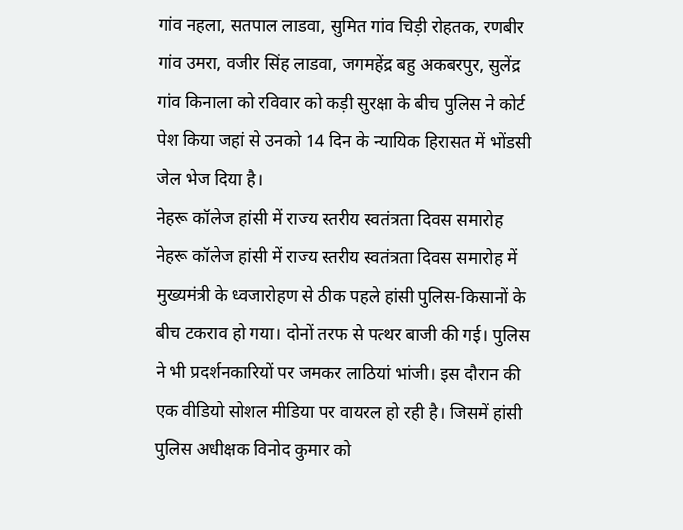गांव नहला, सतपाल लाडवा, सुमित गांव चिड़ी रोहतक, रणबीर गांव उमरा, वजीर सिंह लाडवा, जगमहेंद्र बहु अकबरपुर, सुलेंद्र गांव किनाला को रविवार को कड़ी सुरक्षा के बीच पुलिस ने कोर्ट पेश किया जहां से उनको 14 दिन के न्यायिक हिरासत में भोंडसी जेल भेज दिया है।
नेहरू कॉलेज हांसी में राज्य स्तरीय स्वतंत्रता दिवस समारोह
नेहरू कॉलेज हांसी में राज्य स्तरीय स्वतंत्रता दिवस समारोह में मुख्यमंत्री के ध्वजारोहण से ठीक पहले हांसी पुलिस-किसानों के बीच टकराव हो गया। दोनों तरफ से पत्थर बाजी की गई। पुलिस ने भी प्रदर्शनकारियों पर जमकर लाठियां भांजी। इस दौरान की एक वीडियो सोशल मीडिया पर वायरल हो रही है। जिसमें हांसी पुलिस अधीक्षक विनोद कुमार को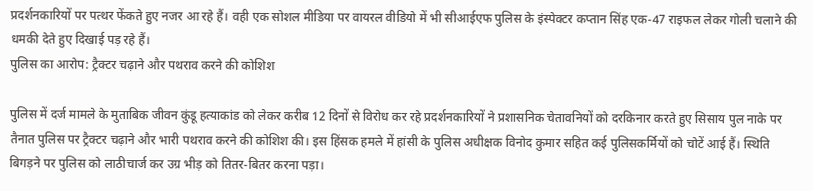प्रदर्शनकारियों पर पत्थर फेंकते हुए नजर आ रहे हैं। वही एक सोशल मीडिया पर वायरल वीडियो में भी सीआईएफ पुलिस के इंस्पेक्टर कप्तान सिंह एक-47 राइफल लेकर गोली चलाने की धमकी देते हुए दिखाई पड़ रहे हैं।
पुलिस का आरोप: ट्रैक्टर चढ़ाने और पथराव करने की कोशिश

पुलिस में दर्ज मामले के मुताबिक जीवन कुंडू हत्याकांड को लेकर करीब 12 दिनों से विरोध कर रहे प्रदर्शनकारियों ने प्रशासनिक चेतावनियों को दरकिनार करते हुए सिसाय पुल नाके पर तैनात पुलिस पर ट्रैक्टर चढ़ाने और भारी पथराव करने की कोशिश की। इस हिंसक हमले में हांसी के पुलिस अधीक्षक विनोद कुमार सहित कई पुलिसकर्मियों को चोटें आई हैं। स्थिति बिगड़ने पर पुलिस को लाठीचार्ज कर उग्र भीड़ को तितर-बितर करना पड़ा।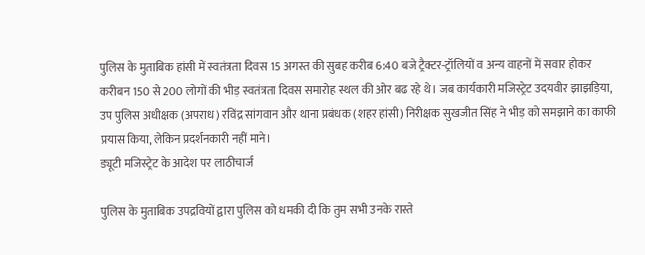पुलिस के मुताबिक हांसी में स्वतंत्रता दिवस 15 अगस्त की सुबह करीब 6:40 बजे ट्रैक्टर-ट्रॉलियों व अन्य वाहनों में सवार होकर करीबन 150 से 200 लोगों की भीड़ स्वतंत्रता दिवस समारोह स्थल की ओर बढ रहे थे। जब कार्यकारी मजिस्ट्रेट उदयवीर झाझड़िया, उप पुलिस अधीक्षक (अपराध) रविंद्र सांगवान और थाना प्रबंधक (शहर हांसी) निरीक्षक सुखजीत सिंह ने भीड़ को समझाने का काफी प्रयास किया, लेकिन प्रदर्शनकारी नहीं माने।
ड्यूटी मजिस्ट्रेट के आदेश पर लाठीचार्ज

पुलिस के मुताबिक उपद्रवियों द्वारा पुलिस को धमकी दी कि तुम सभी उनके रास्ते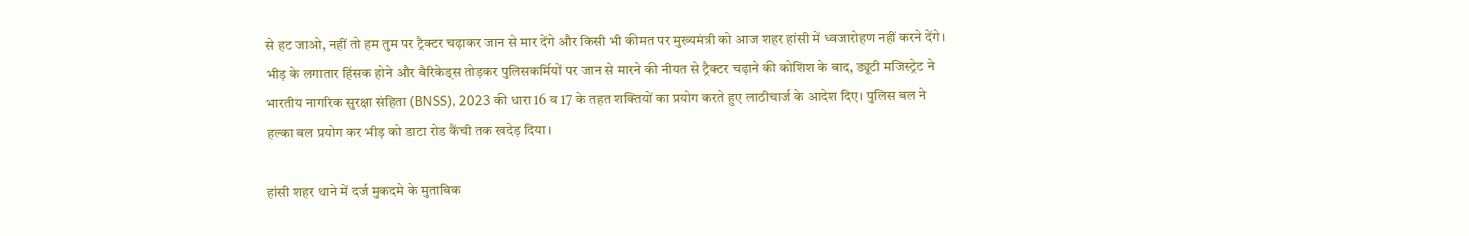से हट जाओ, नहीं तो हम तुम पर ट्रैक्टर चढ़ाकर जान से मार देंगे और किसी भी कीमत पर मुख्यमंत्री को आज शहर हांसी में ध्वजारोहण नहीं करने देंगे। भीड़ के लगातार हिंसक होने और बैरिकेड्स तोड़कर पुलिसकर्मियों पर जान से मारने की नीयत से ट्रैक्टर चढ़ाने की कोशिश के बाद, ड्यूटी मजिस्ट्रेट ने भारतीय नागरिक सुरक्षा संहिता (BNSS), 2023 की धारा 16 व 17 के तहत शक्तियों का प्रयोग करते हुए लाठीचार्ज के आदेश दिए। पुलिस बल ने हल्का बल प्रयोग कर भीड़ को डाटा रोड कैंची तक खदेड़ दिया।

हांसी शहर थाने में दर्ज मुकदमे के मुताबिक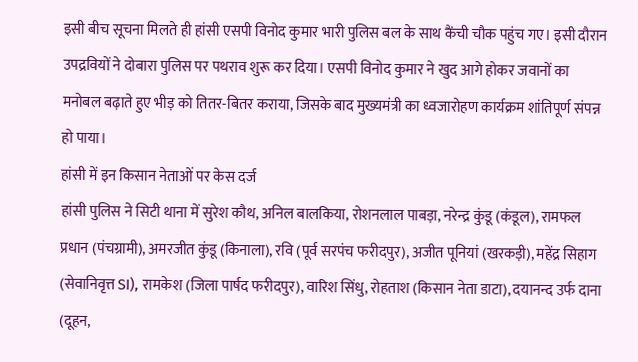इसी बीच सूचना मिलते ही हांसी एसपी विनोद कुमार भारी पुलिस बल के साथ कैंची चौक पहुंच गए। इसी दौरान उपद्रवियों ने दोबारा पुलिस पर पथराव शुरू कर दिया। एसपी विनोद कुमार ने खुद आगे होकर जवानों का मनोबल बढ़ाते हुए भीड़ को तितर-बितर कराया, जिसके बाद मुख्यमंत्री का ध्वजारोहण कार्यक्रम शांतिपूर्ण संपन्न हो पाया।
हांसी में इन किसान नेताओं पर केस दर्ज
हांसी पुलिस ने सिटी थाना में सुरेश कौथ, अनिल बालकिया, रोशनलाल पाबड़ा, नरेन्द्र कुंडू (कंडूल), रामफल प्रधान (पंचग्रामी), अमरजीत कुंडू (किनाला), रवि (पूर्व सरपंच फरीदपुर), अजीत पूनियां (खरकड़ी), महेंद्र सिहाग (सेवानिवृत्त SI), रामकेश (जिला पार्षद फरीदपुर), वारिश सिंधु, रोहताश (किसान नेता डाटा), दयानन्द उर्फ दाना (दूहन,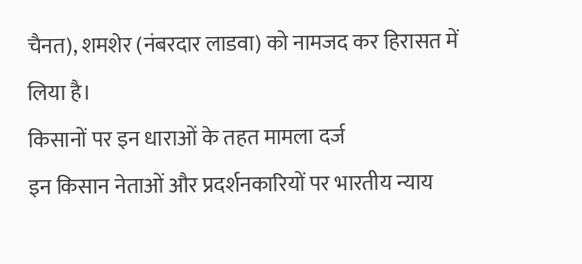चैनत), शमशेर (नंबरदार लाडवा) को नामजद कर हिरासत में लिया है।
किसानों पर इन धाराओं के तहत मामला दर्ज
इन किसान नेताओं और प्रदर्शनकारियों पर भारतीय न्याय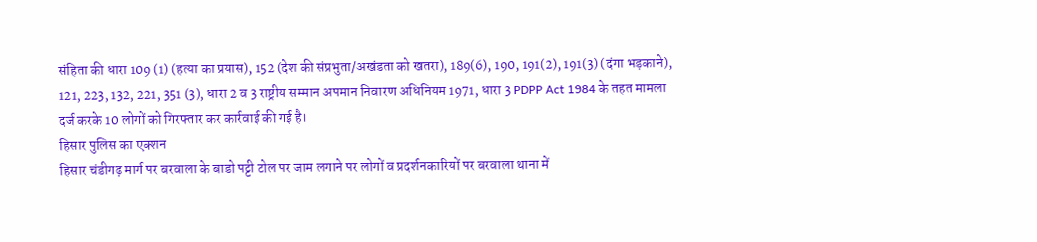संहिता की धारा 109 (1) (हत्या का प्रयास), 152 (देश की संप्रभुता/अखंडता को खतरा), 189(6), 190, 191(2), 191(3) (दंगा भड़काने), 121, 223, 132, 221, 351 (3), धारा 2 व 3 राष्ट्रीय सम्मान अपमान निवारण अधिनियम 1971, धारा 3 PDPP Act 1984 के तहत मामला दर्ज करके 10 लोगों को गिरफ्तार कर कार्रवाई की गई है।
हिसार पुलिस का एक्शन
हिसार चंडीगढ़ मार्ग पर बरवाला के बाडो पट्टी टोल पर जाम लगाने पर लोगों व प्रदर्शनकारियों पर बरवाला थाना में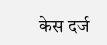केस दर्ज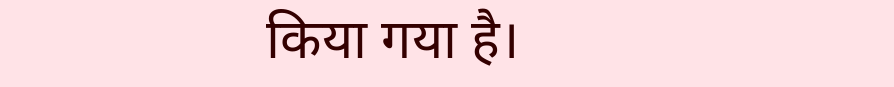किया गया है।